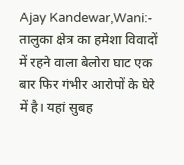Ajay Kandewar,Wani:- तालुका क्षेत्र का हमेशा विवादों में रहने वाला बेलोरा घाट एक बार फिर गंभीर आरोपों के घेरे में है। यहां सुबह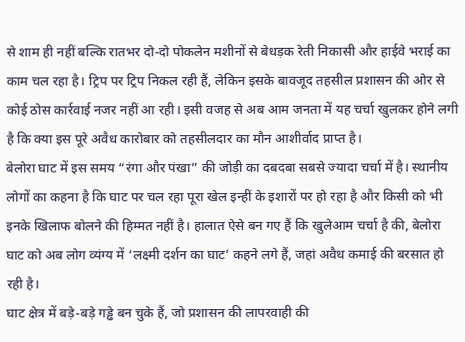से शाम ही नहीं बल्कि रातभर दो-दो पोकलेन मशीनों से बेधड़क रेती निकासी और हाईवे भराई का काम चल रहा है। ट्रिप पर ट्रिप निकल रही हैं, लेकिन इसके बावजूद तहसील प्रशासन की ओर से कोई ठोस कार्रवाई नजर नहीं आ रही। इसी वजह से अब आम जनता में यह चर्चा खुलकर होने लगी है कि क्या इस पूरे अवैध कारोबार को तहसीलदार का मौन आशीर्वाद प्राप्त है।
बेलोरा घाट में इस समय “रंगा और पंखा” की जोड़ी का दबदबा सबसे ज्यादा चर्चा में है। स्थानीय लोगों का कहना है कि घाट पर चल रहा पूरा खेल इन्हीं के इशारों पर हो रहा है और किसी को भी इनके खिलाफ बोलने की हिम्मत नहीं है। हालात ऐसे बन गए हैं कि खुलेआम चर्चा है की, बेलोरा घाट को अब लोग व्यंग्य में ‘लक्ष्मी दर्शन का घाट’ कहने लगे हैं, जहां अवैध कमाई की बरसात हो रही है।
घाट क्षेत्र में बड़े-बड़े गड्ढे बन चुके हैं, जो प्रशासन की लापरवाही की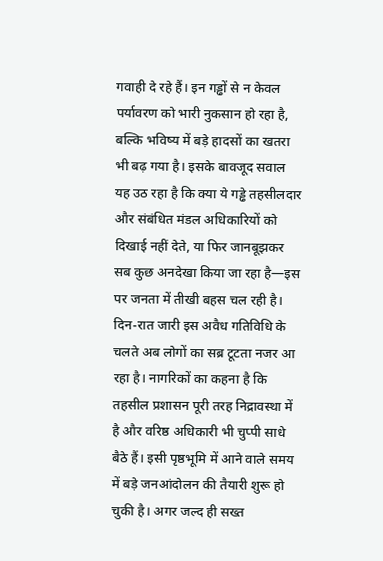गवाही दे रहे हैं। इन गड्ढों से न केवल पर्यावरण को भारी नुकसान हो रहा है, बल्कि भविष्य में बड़े हादसों का खतरा भी बढ़ गया है। इसके बावजूद सवाल यह उठ रहा है कि क्या ये गड्ढे तहसीलदार और संबंधित मंडल अधिकारियों को दिखाई नहीं देते, या फिर जानबूझकर सब कुछ अनदेखा किया जा रहा है—इस पर जनता में तीखी बहस चल रही है।
दिन-रात जारी इस अवैध गतिविधि के चलते अब लोगों का सब्र टूटता नजर आ रहा है। नागरिकों का कहना है कि तहसील प्रशासन पूरी तरह निद्रावस्था में है और वरिष्ठ अधिकारी भी चुप्पी साधे बैठे हैं। इसी पृष्ठभूमि में आने वाले समय में बड़े जनआंदोलन की तैयारी शुरू हो चुकी है। अगर जल्द ही सख्त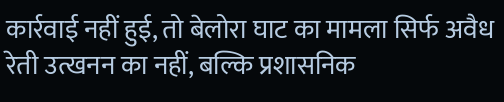कार्रवाई नहीं हुई, तो बेलोरा घाट का मामला सिर्फ अवैध रेती उत्खनन का नहीं, बल्कि प्रशासनिक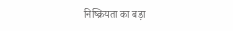निष्क्रियता का बड़ा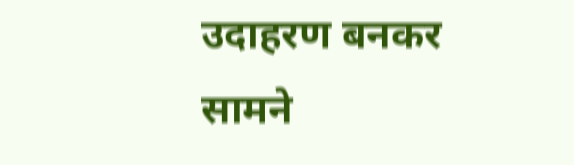उदाहरण बनकर सामने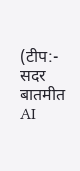(टीप:- सदर बातमीत AI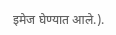इमेज घेण्यात आले.).